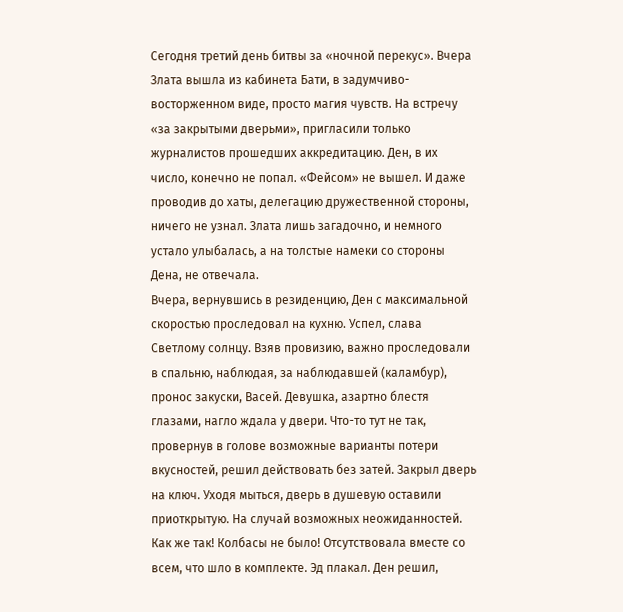Сегодня третий день битвы за «ночной перекус». Вчера Злата вышла из кабинета Бати, в задумчиво-восторженном виде, просто магия чувств. На встречу «за закрытыми дверьми», пригласили только журналистов прошедших аккредитацию. Ден, в их число, конечно не попал. «Фейсом» не вышел. И даже проводив до хаты, делегацию дружественной стороны, ничего не узнал. Злата лишь загадочно, и немного устало улыбалась, а на толстые намеки со стороны Дена, не отвечала.
Вчера, вернувшись в резиденцию, Ден с максимальной скоростью проследовал на кухню. Успел, слава Светлому солнцу. Взяв провизию, важно проследовали в спальню, наблюдая, за наблюдавшей (каламбур), пронос закуски, Васей. Девушка, азартно блестя глазами, нагло ждала у двери. Что-то тут не так, провернув в голове возможные варианты потери вкусностей, решил действовать без затей. Закрыл дверь на ключ. Уходя мыться, дверь в душевую оставили приоткрытую. На случай возможных неожиданностей.
Как же так! Колбасы не было! Отсутствовала вместе со всем, что шло в комплекте. Эд плакал. Ден решил,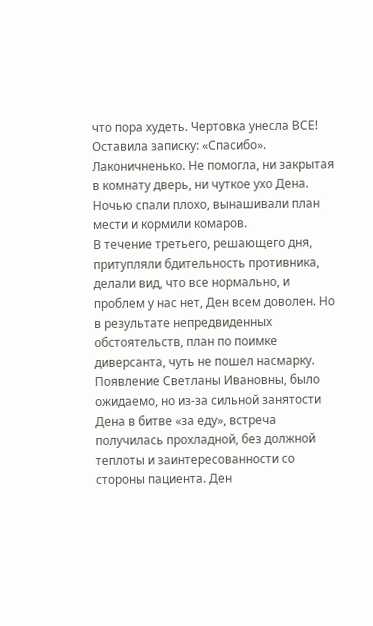что пора худеть. Чертовка унесла ВСЕ! Оставила записку: «Спасибо». Лаконичненько. Не помогла, ни закрытая в комнату дверь, ни чуткое ухо Дена. Ночью спали плохо, вынашивали план мести и кормили комаров.
В течение третьего, решающего дня, притупляли бдительность противника, делали вид, что все нормально, и проблем у нас нет, Ден всем доволен. Но в результате непредвиденных обстоятельств, план по поимке диверсанта, чуть не пошел насмарку.
Появление Светланы Ивановны, было ожидаемо, но из-за сильной занятости Дена в битве «за еду», встреча получилась прохладной, без должной теплоты и заинтересованности со стороны пациента. Ден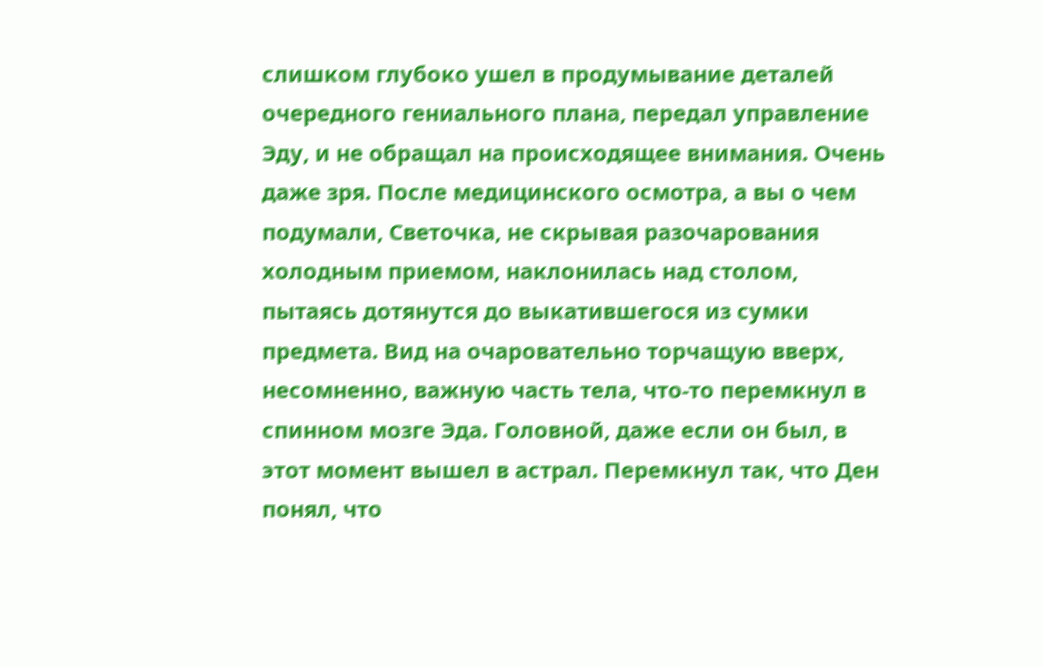слишком глубоко ушел в продумывание деталей очередного гениального плана, передал управление Эду, и не обращал на происходящее внимания. Очень даже зря. После медицинского осмотра, а вы о чем подумали, Светочка, не скрывая разочарования холодным приемом, наклонилась над столом, пытаясь дотянутся до выкатившегося из сумки предмета. Вид на очаровательно торчащую вверх, несомненно, важную часть тела, что-то перемкнул в спинном мозге Эда. Головной, даже если он был, в этот момент вышел в астрал. Перемкнул так, что Ден понял, что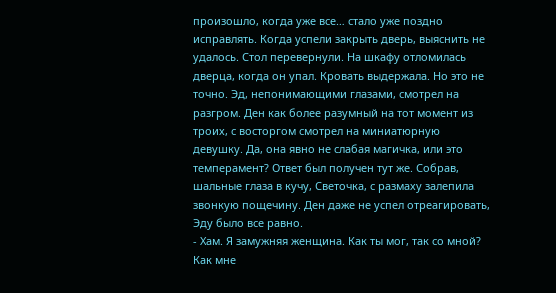произошло, когда уже все… стало уже поздно исправлять. Когда успели закрыть дверь, выяснить не удалось. Стол перевернули. На шкафу отломилась дверца, когда он упал. Кровать выдержала. Но это не точно. Эд, непонимающими глазами, смотрел на разгром. Ден как более разумный на тот момент из троих, с восторгом смотрел на миниатюрную девушку. Да, она явно не слабая магичка, или это темперамент? Ответ был получен тут же. Собрав, шальные глаза в кучу, Светочка, с размаху залепила звонкую пощечину. Ден даже не успел отреагировать, Эду было все равно.
- Хам. Я замужняя женщина. Как ты мог, так со мной? Как мне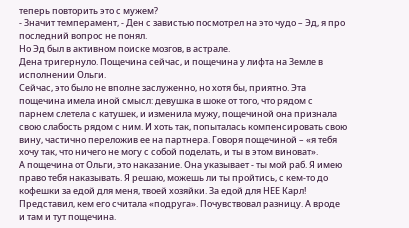теперь повторить это с мужем?
- Значит темперамент, - Ден с завистью посмотрел на это чудо – Эд, я про последний вопрос не понял.
Но Эд был в активном поиске мозгов, в астрале.
Дена тригернуло. Пощечина сейчас, и пощечина у лифта на Земле в исполнении Ольги.
Сейчас, это было не вполне заслуженно, но хотя бы, приятно. Эта пощечина имела иной смысл: девушка в шоке от того, что рядом с парнем слетела с катушек, и изменила мужу, пощечиной она признала свою слабость рядом с ним. И хоть так, попыталась компенсировать свою вину, частично переложив ее на партнера. Говоря пощечиной – «я тебя хочу так, что ничего не могу с собой поделать, и ты в этом виноват».
А пощечина от Ольги, это наказание. Она указывает - ты мой раб. Я имею право тебя наказывать. Я решаю, можешь ли ты пройтись, с кем-то до кофешки за едой для меня, твоей хозяйки. За едой для НЕЕ Карл! Представил, кем его считала «подруга». Почувствовал разницу. А вроде и там и тут пощечина.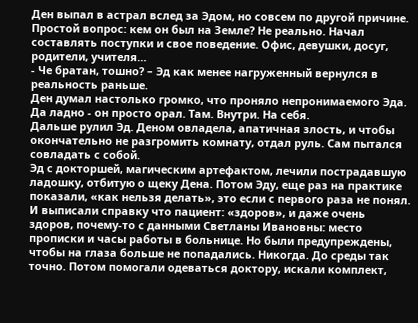Ден выпал в астрал вслед за Эдом, но совсем по другой причине. Простой вопрос: кем он был на Земле? Не реально. Начал составлять поступки и свое поведение. Офис, девушки, досуг, родители, учителя…
- Че братан, тошно? – Эд как менее нагруженный вернулся в реальность раньше.
Ден думал настолько громко, что проняло непронимаемого Эда. Да ладно - он просто орал. Там. Внутри. На себя.
Дальше рулил Эд. Деном овладела, апатичная злость, и чтобы окончательно не разгромить комнату, отдал руль. Сам пытался совладать с собой.
Эд с докторшей, магическим артефактом, лечили пострадавшую ладошку, отбитую о щеку Дена. Потом Эду, еще раз на практике показали, «как нельзя делать», это если с первого раза не понял. И выписали справку что пациент: «здоров», и даже очень здоров, почему-то с данными Светланы Ивановны: место прописки и часы работы в больнице. Но были предупреждены, чтобы на глаза больше не попадались. Никогда. До среды так точно. Потом помогали одеваться доктору, искали комплект,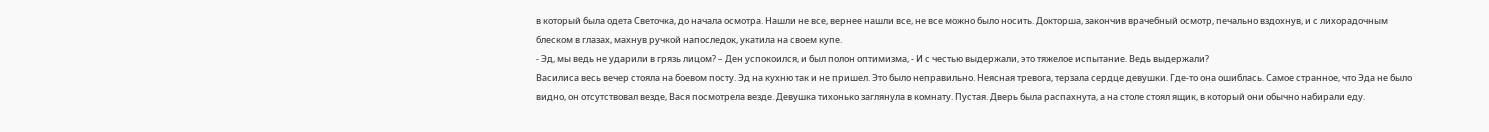в который была одета Светочка, до начала осмотра. Нашли не все, вернее нашли все, не все можно было носить. Докторша, закончив врачебный осмотр, печально вздохнув, и с лихорадочным блеском в глазах, махнув ручкой напоследок, укатила на своем купе.
- Эд, мы ведь не ударили в грязь лицом? – Ден успокоился, и был полон оптимизма, - И с честью выдержали, это тяжелое испытание. Ведь выдержали?
Василиса весь вечер стояла на боевом посту. Эд на кухню так и не пришел. Это было неправильно. Неясная тревога, терзала сердце девушки. Где-то она ошиблась. Самое странное, что Эда не было видно, он отсутствовал везде, Вася посмотрела везде. Девушка тихонько заглянула в комнату. Пустая. Дверь была распахнута, а на столе стоял ящик, в который они обычно набирали еду.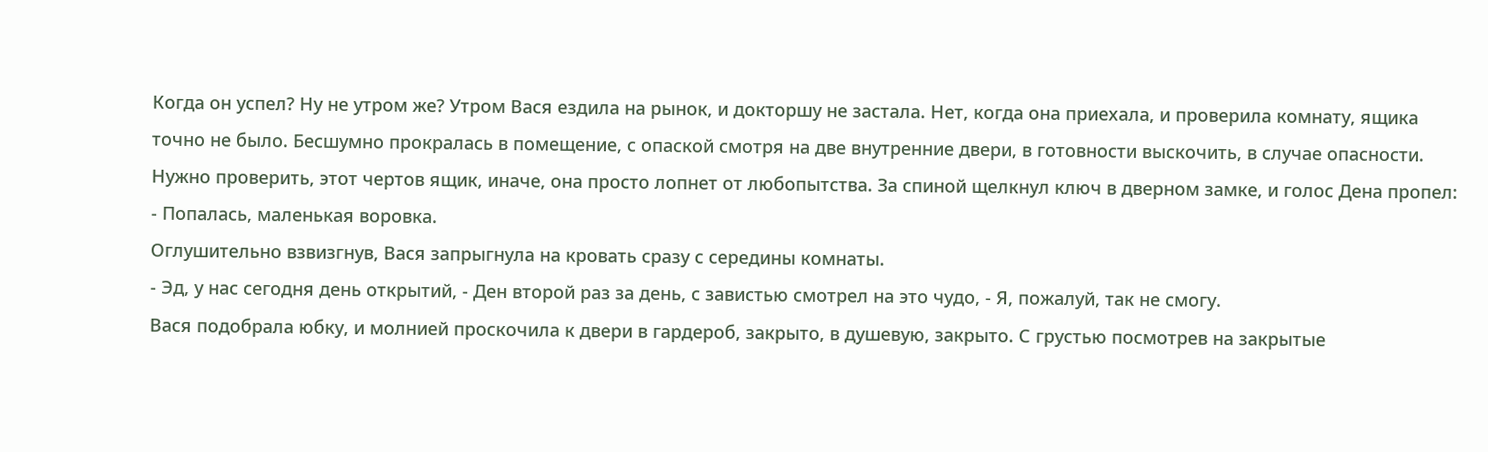Когда он успел? Ну не утром же? Утром Вася ездила на рынок, и докторшу не застала. Нет, когда она приехала, и проверила комнату, ящика точно не было. Бесшумно прокралась в помещение, с опаской смотря на две внутренние двери, в готовности выскочить, в случае опасности. Нужно проверить, этот чертов ящик, иначе, она просто лопнет от любопытства. За спиной щелкнул ключ в дверном замке, и голос Дена пропел:
- Попалась, маленькая воровка.
Оглушительно взвизгнув, Вася запрыгнула на кровать сразу с середины комнаты.
- Эд, у нас сегодня день открытий, - Ден второй раз за день, с завистью смотрел на это чудо, - Я, пожалуй, так не смогу.
Вася подобрала юбку, и молнией проскочила к двери в гардероб, закрыто, в душевую, закрыто. С грустью посмотрев на закрытые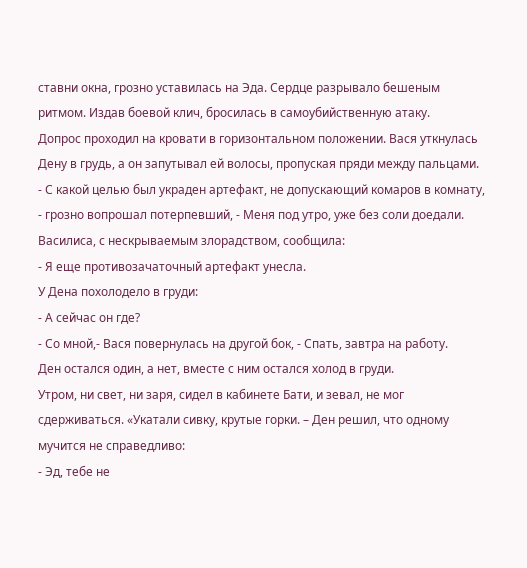ставни окна, грозно уставилась на Эда. Сердце разрывало бешеным ритмом. Издав боевой клич, бросилась в самоубийственную атаку.
Допрос проходил на кровати в горизонтальном положении. Вася уткнулась Дену в грудь, а он запутывал ей волосы, пропуская пряди между пальцами.
- С какой целью был украден артефакт, не допускающий комаров в комнату, - грозно вопрошал потерпевший, - Меня под утро, уже без соли доедали.
Василиса, с нескрываемым злорадством, сообщила:
- Я еще противозачаточный артефакт унесла.
У Дена похолодело в груди:
- А сейчас он где?
- Со мной,- Вася повернулась на другой бок, - Спать, завтра на работу.
Ден остался один, а нет, вместе с ним остался холод в груди.
Утром, ни свет, ни заря, сидел в кабинете Бати, и зевал, не мог сдерживаться. «Укатали сивку, крутые горки. – Ден решил, что одному мучится не справедливо:
- Эд, тебе не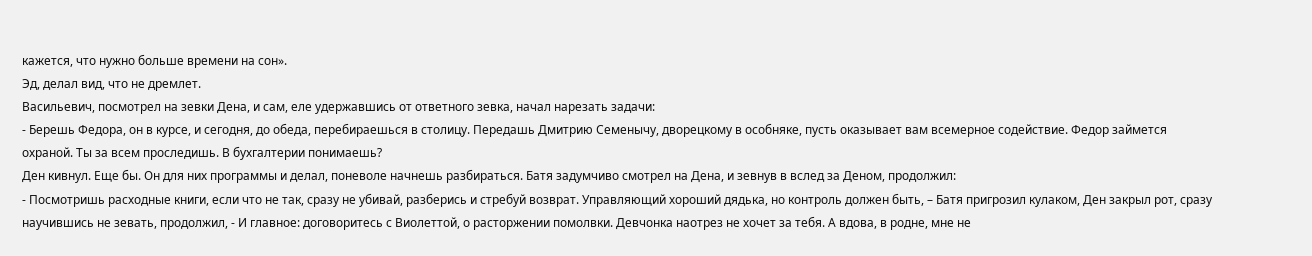кажется, что нужно больше времени на сон».
Эд, делал вид, что не дремлет.
Васильевич, посмотрел на зевки Дена, и сам, еле удержавшись от ответного зевка, начал нарезать задачи:
- Берешь Федора, он в курсе, и сегодня, до обеда, перебираешься в столицу. Передашь Дмитрию Семенычу, дворецкому в особняке, пусть оказывает вам всемерное содействие. Федор займется охраной. Ты за всем проследишь. В бухгалтерии понимаешь?
Ден кивнул. Еще бы. Он для них программы и делал, поневоле начнешь разбираться. Батя задумчиво смотрел на Дена, и зевнув в вслед за Деном, продолжил:
- Посмотришь расходные книги, если что не так, сразу не убивай, разберись и стребуй возврат. Управляющий хороший дядька, но контроль должен быть, – Батя пригрозил кулаком, Ден закрыл рот, сразу научившись не зевать, продолжил, - И главное: договоритесь с Виолеттой, о расторжении помолвки. Девчонка наотрез не хочет за тебя. А вдова, в родне, мне не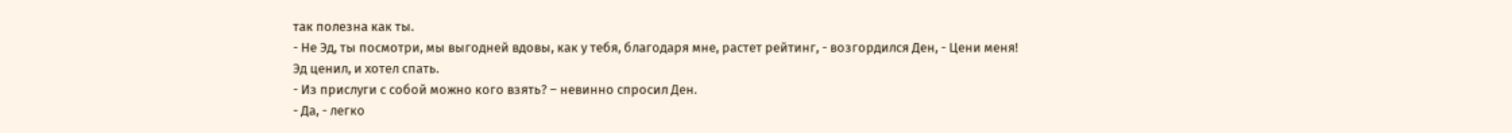так полезна как ты.
- Не Эд, ты посмотри, мы выгодней вдовы, как у тебя, благодаря мне, растет рейтинг, - возгордился Ден, - Цени меня!
Эд ценил, и хотел спать.
- Из прислуги с собой можно кого взять? – невинно спросил Ден.
- Да, - легко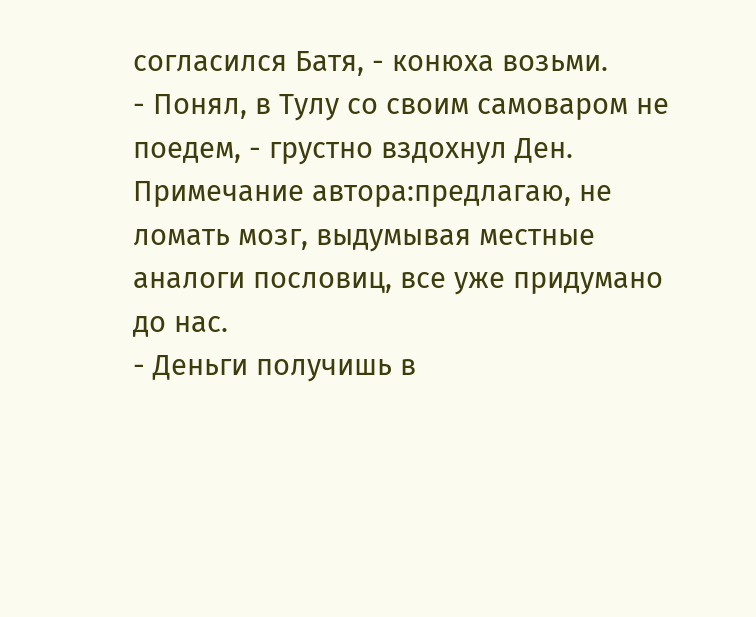согласился Батя, - конюха возьми.
- Понял, в Тулу со своим самоваром не поедем, - грустно вздохнул Ден.
Примечание автора:предлагаю, не ломать мозг, выдумывая местные аналоги пословиц, все уже придумано до нас.
- Деньги получишь в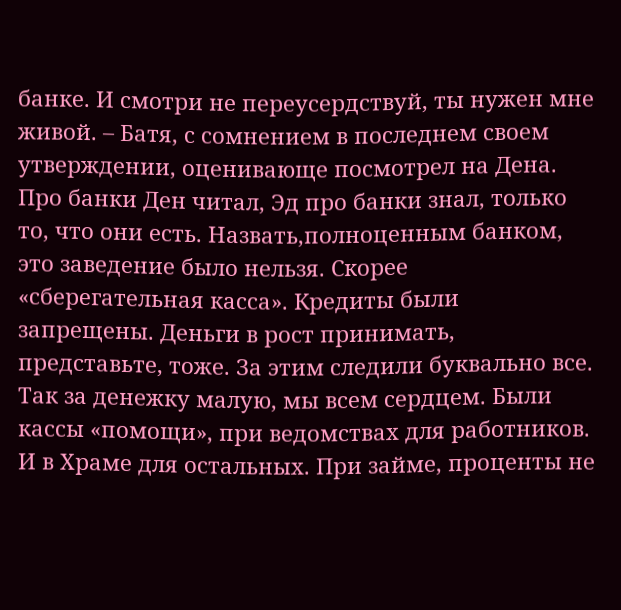банке. И смотри не переусердствуй, ты нужен мне живой. – Батя, с сомнением в последнем своем утверждении, оценивающе посмотрел на Дена.
Про банки Ден читал, Эд про банки знал, только то, что они есть. Назвать,полноценным банком, это заведение было нельзя. Скорее «сберегательная касса». Кредиты были запрещены. Деньги в рост принимать, представьте, тоже. За этим следили буквально все. Так за денежку малую, мы всем сердцем. Были кассы «помощи», при ведомствах для работников. И в Храме для остальных. При займе, проценты не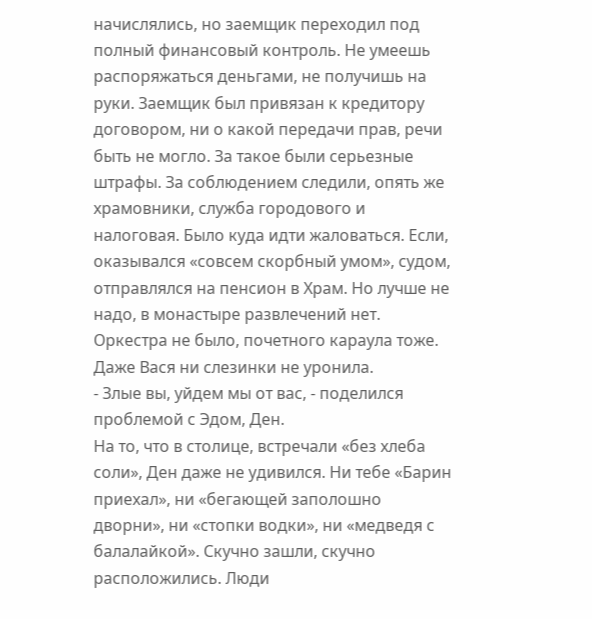начислялись, но заемщик переходил под полный финансовый контроль. Не умеешь распоряжаться деньгами, не получишь на руки. Заемщик был привязан к кредитору договором, ни о какой передачи прав, речи быть не могло. За такое были серьезные штрафы. За соблюдением следили, опять же храмовники, служба городового и налоговая. Было куда идти жаловаться. Если, оказывался «совсем скорбный умом», судом, отправлялся на пенсион в Храм. Но лучше не надо, в монастыре развлечений нет.
Оркестра не было, почетного караула тоже. Даже Вася ни слезинки не уронила.
- Злые вы, уйдем мы от вас, - поделился проблемой с Эдом, Ден.
На то, что в столице, встречали «без хлеба соли», Ден даже не удивился. Ни тебе «Барин приехал», ни «бегающей заполошно дворни», ни «стопки водки», ни «медведя с балалайкой». Скучно зашли, скучно расположились. Люди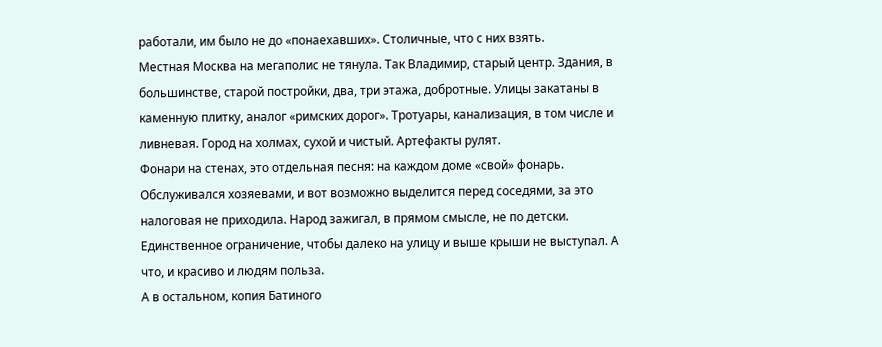работали, им было не до «понаехавших». Столичные, что с них взять.
Местная Москва на мегаполис не тянула. Так Владимир, старый центр. Здания, в большинстве, старой постройки, два, три этажа, добротные. Улицы закатаны в каменную плитку, аналог «римских дорог». Тротуары, канализация, в том числе и ливневая. Город на холмах, сухой и чистый. Артефакты рулят.
Фонари на стенах, это отдельная песня: на каждом доме «свой» фонарь. Обслуживался хозяевами, и вот возможно выделится перед соседями, за это налоговая не приходила. Народ зажигал, в прямом смысле, не по детски. Единственное ограничение, чтобы далеко на улицу и выше крыши не выступал. А что, и красиво и людям польза.
А в остальном, копия Батиного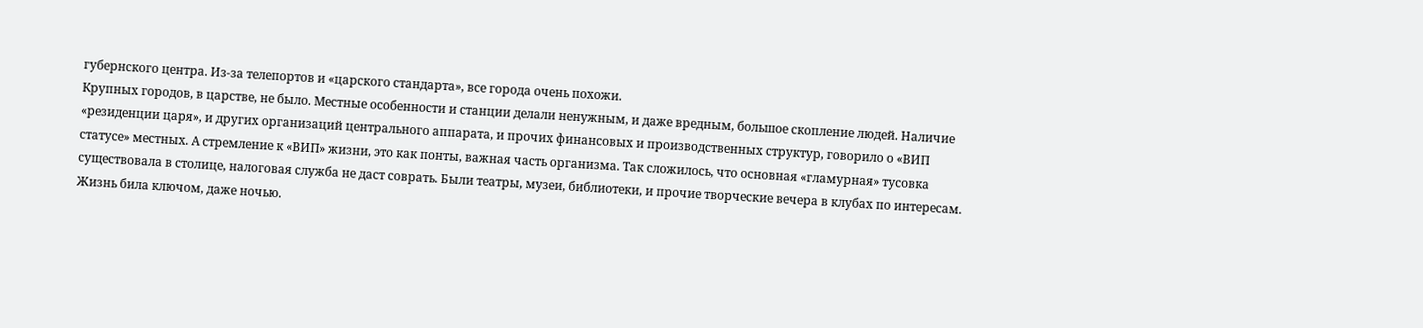губернского центра. Из-за телепортов и «царского стандарта», все города очень похожи.
Крупных городов, в царстве, не было. Местные особенности и станции делали ненужным, и даже вредным, большое скопление людей. Наличие «резиденции царя», и других организаций центрального аппарата, и прочих финансовых и производственных структур, говорило о «ВИП статусе» местных. А стремление к «ВИП» жизни, это как понты, важная часть организма. Так сложилось, что основная «гламурная» тусовка существовала в столице, налоговая служба не даст соврать. Были театры, музеи, библиотеки, и прочие творческие вечера в клубах по интересам. Жизнь била ключом, даже ночью.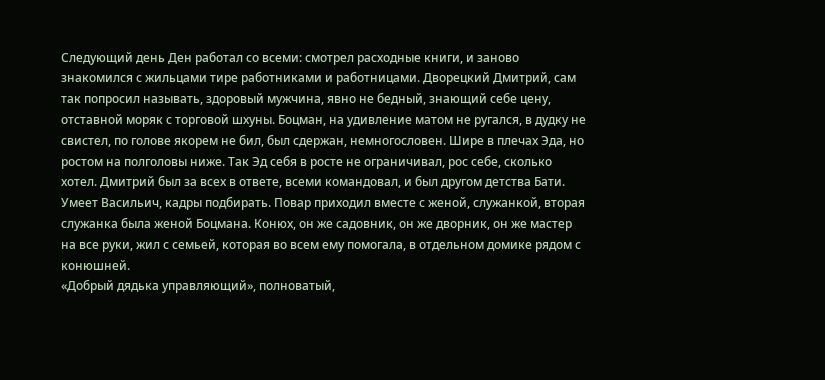Следующий день Ден работал со всеми: смотрел расходные книги, и заново знакомился с жильцами тире работниками и работницами. Дворецкий Дмитрий, сам так попросил называть, здоровый мужчина, явно не бедный, знающий себе цену, отставной моряк с торговой шхуны. Боцман, на удивление матом не ругался, в дудку не свистел, по голове якорем не бил, был сдержан, немногословен. Шире в плечах Эда, но ростом на полголовы ниже. Так Эд себя в росте не ограничивал, рос себе, сколько хотел. Дмитрий был за всех в ответе, всеми командовал, и был другом детства Бати. Умеет Васильич, кадры подбирать. Повар приходил вместе с женой, служанкой, вторая служанка была женой Боцмана. Конюх, он же садовник, он же дворник, он же мастер на все руки, жил с семьей, которая во всем ему помогала, в отдельном домике рядом с конюшней.
«Добрый дядька управляющий», полноватый,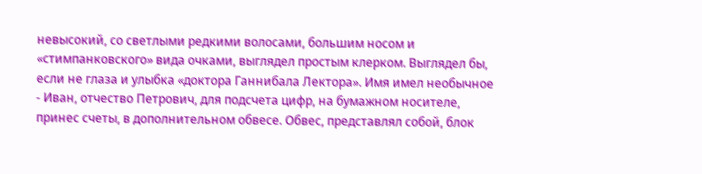невысокий, со светлыми редкими волосами, большим носом и «стимпанковского» вида очками, выглядел простым клерком. Выглядел бы, если не глаза и улыбка «доктора Ганнибала Лектора». Имя имел необычное - Иван, отчество Петрович, для подсчета цифр, на бумажном носителе, принес счеты, в дополнительном обвесе. Обвес, представлял собой, блок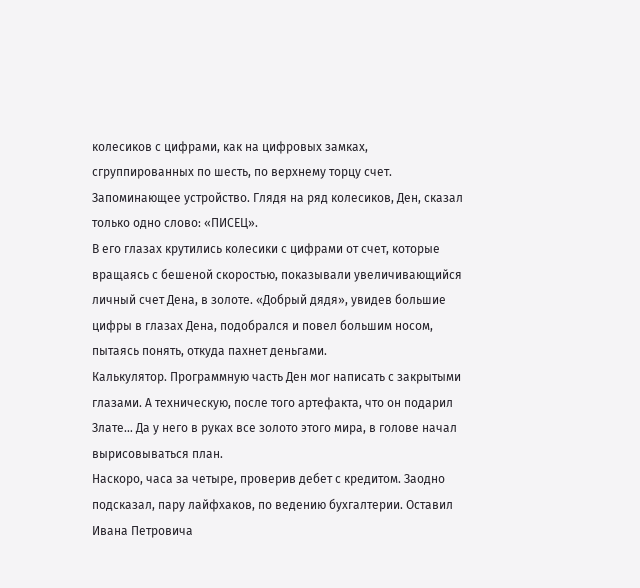колесиков с цифрами, как на цифровых замках, сгруппированных по шесть, по верхнему торцу счет. Запоминающее устройство. Глядя на ряд колесиков, Ден, сказал только одно слово: «ПИСЕЦ».
В его глазах крутились колесики с цифрами от счет, которые вращаясь с бешеной скоростью, показывали увеличивающийся личный счет Дена, в золоте. «Добрый дядя», увидев большие цифры в глазах Дена, подобрался и повел большим носом, пытаясь понять, откуда пахнет деньгами.
Калькулятор. Программную часть Ден мог написать с закрытыми глазами. А техническую, после того артефакта, что он подарил Злате… Да у него в руках все золото этого мира, в голове начал вырисовываться план.
Наскоро, часа за четыре, проверив дебет с кредитом. Заодно подсказал, пару лайфхаков, по ведению бухгалтерии. Оставил Ивана Петровича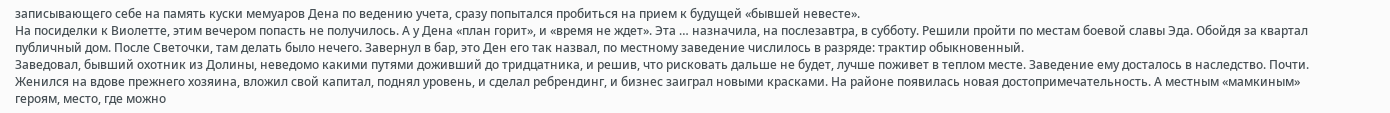записывающего себе на память куски мемуаров Дена по ведению учета, сразу попытался пробиться на прием к будущей «бывшей невесте».
На посиделки к Виолетте, этим вечером попасть не получилось. А у Дена «план горит», и «время не ждет». Эта … назначила, на послезавтра, в субботу. Решили пройти по местам боевой славы Эда. Обойдя за квартал публичный дом. После Светочки, там делать было нечего. Завернул в бар, это Ден его так назвал, по местному заведение числилось в разряде: трактир обыкновенный.
Заведовал, бывший охотник из Долины, неведомо какими путями доживший до тридцатника, и решив, что рисковать дальше не будет, лучше поживет в теплом месте. Заведение ему досталось в наследство. Почти. Женился на вдове прежнего хозяина, вложил свой капитал, поднял уровень, и сделал ребрендинг, и бизнес заиграл новыми красками. На районе появилась новая достопримечательность. А местным «мамкиным» героям, место, где можно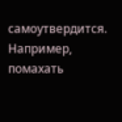самоутвердится. Например, помахать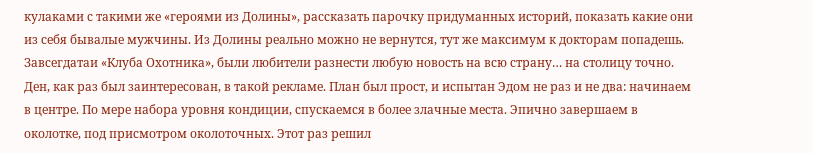кулаками с такими же «героями из Долины», рассказать парочку придуманных историй, показать какие они из себя бывалые мужчины. Из Долины реально можно не вернутся, тут же максимум к докторам попадешь.
Завсегдатаи «Клуба Охотника», были любители разнести любую новость на всю страну… на столицу точно. Ден, как раз был заинтересован, в такой рекламе. План был прост, и испытан Эдом не раз и не два: начинаем в центре. По мере набора уровня кондиции, спускаемся в более злачные места. Эпично завершаем в околотке, под присмотром околоточных. Этот раз решил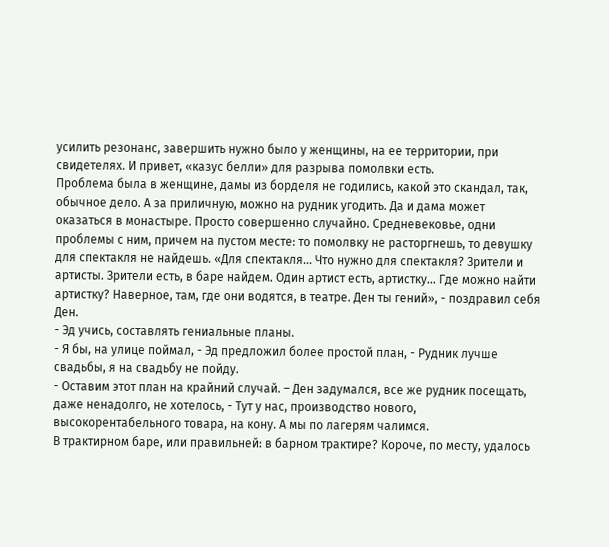усилить резонанс, завершить нужно было у женщины, на ее территории, при свидетелях. И привет, «казус белли» для разрыва помолвки есть.
Проблема была в женщине, дамы из борделя не годились, какой это скандал, так, обычное дело. А за приличную, можно на рудник угодить. Да и дама может оказаться в монастыре. Просто совершенно случайно. Средневековье, одни проблемы с ним, причем на пустом месте: то помолвку не расторгнешь, то девушку для спектакля не найдешь. «Для спектакля… Что нужно для спектакля? Зрители и артисты. Зрители есть, в баре найдем. Один артист есть, артистку… Где можно найти артистку? Наверное, там, где они водятся, в театре. Ден ты гений», - поздравил себя Ден.
- Эд учись, составлять гениальные планы.
- Я бы, на улице поймал, - Эд предложил более простой план, - Рудник лучше свадьбы, я на свадьбу не пойду.
- Оставим этот план на крайний случай. – Ден задумался, все же рудник посещать, даже ненадолго, не хотелось, - Тут у нас, производство нового, высокорентабельного товара, на кону. А мы по лагерям чалимся.
В трактирном баре, или правильней: в барном трактире? Короче, по месту, удалось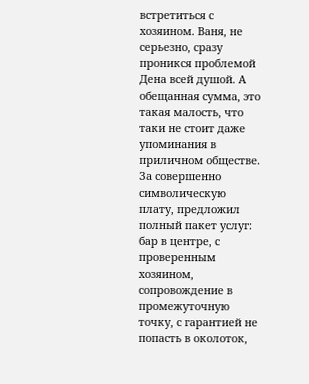встретиться с хозяином. Ваня, не серьезно, сразу проникся проблемой Дена всей душой. А обещанная сумма, это такая малость, что таки не стоит даже упоминания в приличном обществе. За совершенно символическую плату, предложил полный пакет услуг: бар в центре, с проверенным хозяином, сопровождение в промежуточную точку, с гарантией не попасть в околоток,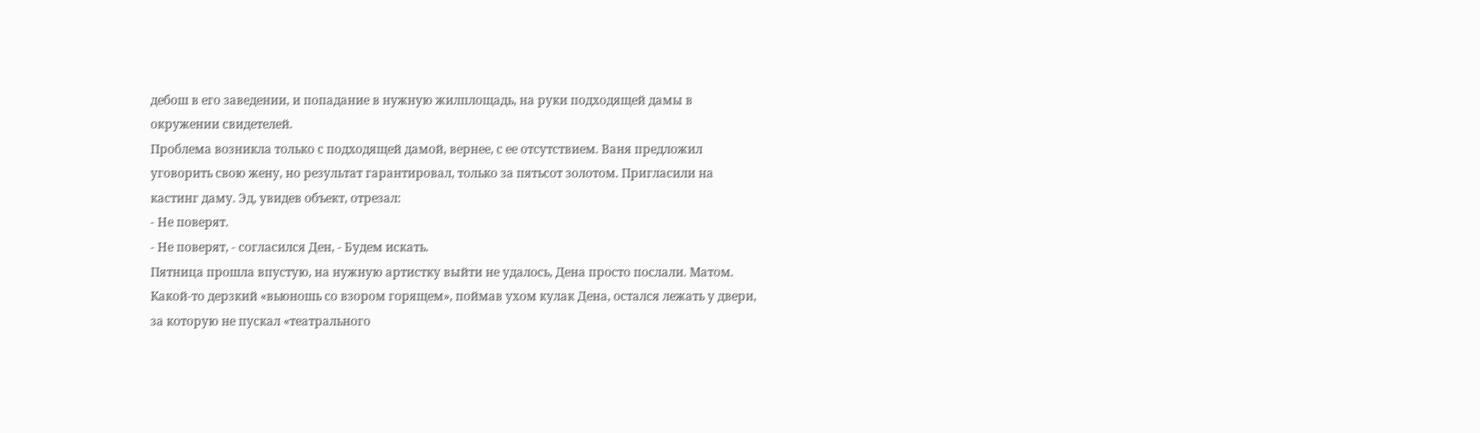дебош в его заведении, и попадание в нужную жилплощадь, на руки подходящей дамы в окружении свидетелей.
Проблема возникла только с подходящей дамой, вернее, с ее отсутствием. Ваня предложил уговорить свою жену, но результат гарантировал, только за пятьсот золотом. Пригласили на кастинг даму. Эд, увидев объект, отрезал:
- Не поверят.
- Не поверят, - согласился Ден, - Будем искать.
Пятница прошла впустую, на нужную артистку выйти не удалось, Дена просто послали. Матом. Какой-то дерзкий «вьюношь со взором горящем», поймав ухом кулак Дена, остался лежать у двери, за которую не пускал «театрального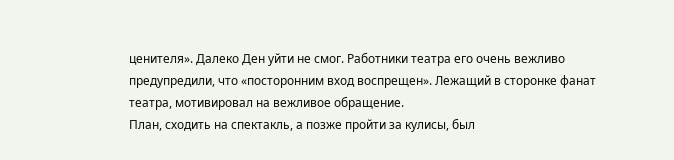ценителя». Далеко Ден уйти не смог. Работники театра его очень вежливо предупредили, что «посторонним вход воспрещен». Лежащий в сторонке фанат театра, мотивировал на вежливое обращение.
План, сходить на спектакль, а позже пройти за кулисы, был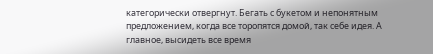категорически отвергнут. Бегать с букетом и непонятным предложением, когда все торопятся домой, так себе идея. А главное, высидеть все время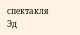спектакля Эд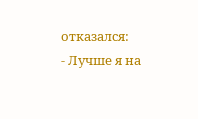отказался:
- Лучше я на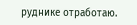руднике отработаю.